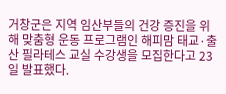거창군은 지역 임산부들의 건강 증진을 위해 맞춤형 운동 프로그램인 해피맘 태교·출산 필라테스 교실 수강생을 모집한다고 23일 발표했다.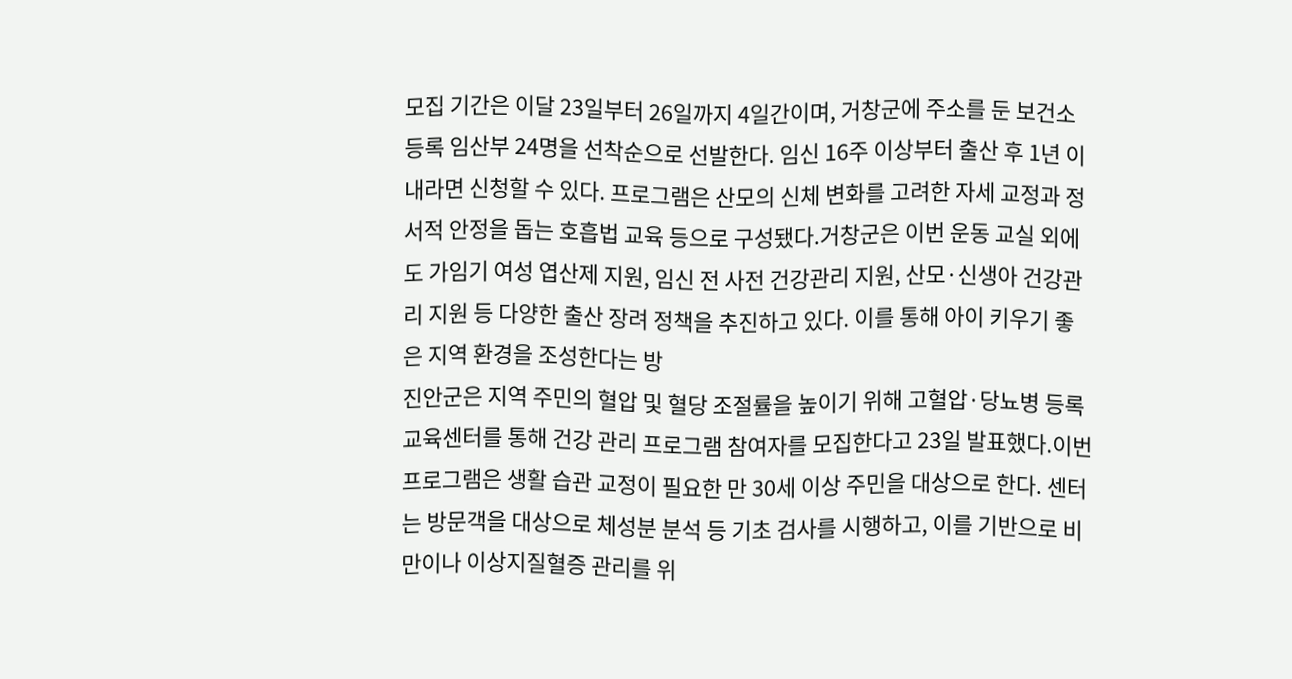모집 기간은 이달 23일부터 26일까지 4일간이며, 거창군에 주소를 둔 보건소 등록 임산부 24명을 선착순으로 선발한다. 임신 16주 이상부터 출산 후 1년 이내라면 신청할 수 있다. 프로그램은 산모의 신체 변화를 고려한 자세 교정과 정서적 안정을 돕는 호흡법 교육 등으로 구성됐다.거창군은 이번 운동 교실 외에도 가임기 여성 엽산제 지원, 임신 전 사전 건강관리 지원, 산모·신생아 건강관리 지원 등 다양한 출산 장려 정책을 추진하고 있다. 이를 통해 아이 키우기 좋은 지역 환경을 조성한다는 방
진안군은 지역 주민의 혈압 및 혈당 조절률을 높이기 위해 고혈압·당뇨병 등록교육센터를 통해 건강 관리 프로그램 참여자를 모집한다고 23일 발표했다.이번 프로그램은 생활 습관 교정이 필요한 만 30세 이상 주민을 대상으로 한다. 센터는 방문객을 대상으로 체성분 분석 등 기초 검사를 시행하고, 이를 기반으로 비만이나 이상지질혈증 관리를 위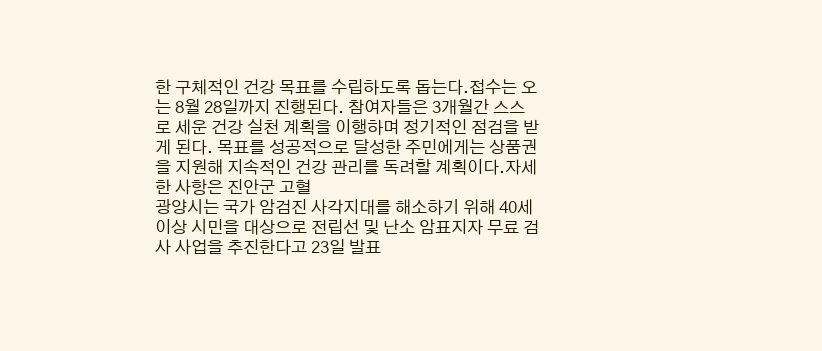한 구체적인 건강 목표를 수립하도록 돕는다.접수는 오는 8월 28일까지 진행된다. 참여자들은 3개월간 스스로 세운 건강 실천 계획을 이행하며 정기적인 점검을 받게 된다. 목표를 성공적으로 달성한 주민에게는 상품권을 지원해 지속적인 건강 관리를 독려할 계획이다.자세한 사항은 진안군 고혈
광양시는 국가 암검진 사각지대를 해소하기 위해 40세 이상 시민을 대상으로 전립선 및 난소 암표지자 무료 검사 사업을 추진한다고 23일 발표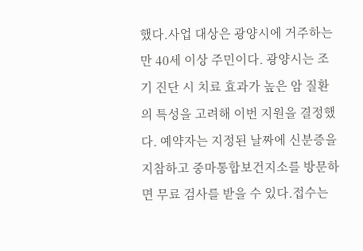했다.사업 대상은 광양시에 거주하는 만 40세 이상 주민이다. 광양시는 조기 진단 시 치료 효과가 높은 암 질환의 특성을 고려해 이번 지원을 결정했다. 예약자는 지정된 날짜에 신분증을 지참하고 중마통합보건지소를 방문하면 무료 검사를 받을 수 있다.접수는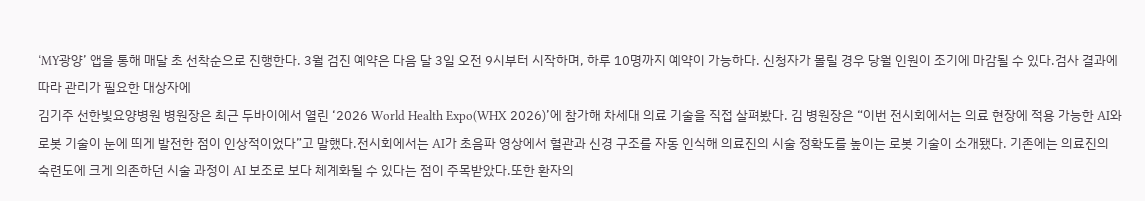‘MY광양’ 앱을 통해 매달 초 선착순으로 진행한다. 3월 검진 예약은 다음 달 3일 오전 9시부터 시작하며, 하루 10명까지 예약이 가능하다. 신청자가 몰릴 경우 당월 인원이 조기에 마감될 수 있다.검사 결과에 따라 관리가 필요한 대상자에
김기주 선한빛요양병원 병원장은 최근 두바이에서 열린 ‘2026 World Health Expo(WHX 2026)’에 참가해 차세대 의료 기술을 직접 살펴봤다. 김 병원장은 “이번 전시회에서는 의료 현장에 적용 가능한 AI와 로봇 기술이 눈에 띄게 발전한 점이 인상적이었다”고 말했다.전시회에서는 AI가 초음파 영상에서 혈관과 신경 구조를 자동 인식해 의료진의 시술 정확도를 높이는 로봇 기술이 소개됐다. 기존에는 의료진의 숙련도에 크게 의존하던 시술 과정이 AI 보조로 보다 체계화될 수 있다는 점이 주목받았다.또한 환자의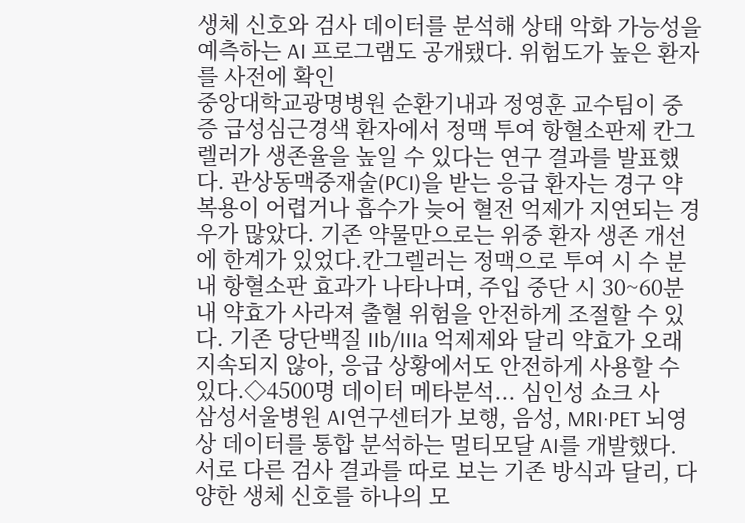생체 신호와 검사 데이터를 분석해 상태 악화 가능성을 예측하는 AI 프로그램도 공개됐다. 위험도가 높은 환자를 사전에 확인
중앙대학교광명병원 순환기내과 정영훈 교수팀이 중증 급성심근경색 환자에서 정맥 투여 항혈소판제 칸그렐러가 생존율을 높일 수 있다는 연구 결과를 발표했다. 관상동맥중재술(PCI)을 받는 응급 환자는 경구 약 복용이 어렵거나 흡수가 늦어 혈전 억제가 지연되는 경우가 많았다. 기존 약물만으로는 위중 환자 생존 개선에 한계가 있었다.칸그렐러는 정맥으로 투여 시 수 분 내 항혈소판 효과가 나타나며, 주입 중단 시 30~60분 내 약효가 사라져 출혈 위험을 안전하게 조절할 수 있다. 기존 당단백질 IIb/IIIa 억제제와 달리 약효가 오래 지속되지 않아, 응급 상황에서도 안전하게 사용할 수 있다.◇4500명 데이터 메타분석... 심인성 쇼크 사
삼성서울병원 AI연구센터가 보행, 음성, MRI·PET 뇌영상 데이터를 통합 분석하는 멀티모달 AI를 개발했다. 서로 다른 검사 결과를 따로 보는 기존 방식과 달리, 다양한 생체 신호를 하나의 모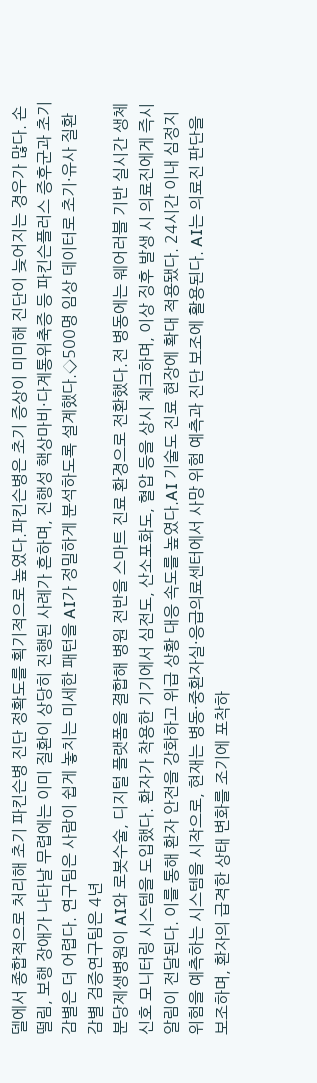델에서 종합적으로 처리해 초기 파킨슨병 진단 정확도를 획기적으로 높였다.파킨슨병은 초기 증상이 미미해 진단이 늦어지는 경우가 많다. 손 떨림, 보행 장애가 나타날 무렵에는 이미 질환이 상당히 진행된 사례가 흔하며, 진행성 핵상마비·다계통위축증 등 파킨슨플러스 증후군과 초기 감별은 더 어렵다. 연구팀은 사람이 쉽게 놓치는 미세한 패턴을 AI가 정밀하게 분석하도록 설계했다.◇500명 임상 데이터로 초기·유사 질환 감별 검증연구팀은 4년
분당제생병원이 AI와 로봇수술, 디지털 플랫폼을 결합해 병원 전반을 스마트 진료 환경으로 전환했다.전 병동에는 웨어러블 기반 실시간 생체신호 모니터링 시스템을 도입했다. 환자가 착용한 기기에서 심전도, 산소포화도, 혈압 등을 상시 체크하며, 이상 징후 발생 시 의료진에게 즉시 알림이 전달된다. 이를 통해 환자 안전을 강화하고 위급 상황 대응 속도를 높였다.AI 기술도 진료 현장에 확대 적용됐다. 24시간 이내 심정지 위험을 예측하는 시스템을 시작으로, 현재는 병동·중환자실·응급의료센터에서 사망 위험 예측과 진단 보조에 활용된다. AI는 의료진 판단을 보조하며, 환자의 급격한 상태 변화를 조기에 포착하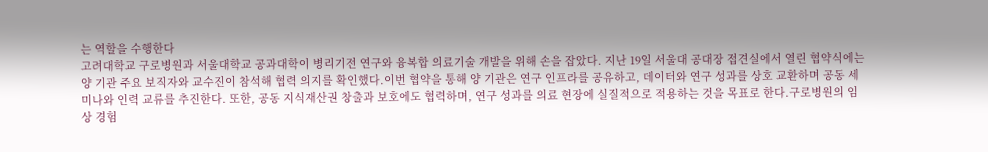는 역할을 수행한다
고려대학교 구로병원과 서울대학교 공과대학이 병리기전 연구와 융복합 의료기술 개발을 위해 손을 잡았다. 지난 19일 서울대 공대장 접견실에서 열린 협약식에는 양 기관 주요 보직자와 교수진이 참석해 협력 의지를 확인했다.이번 협약을 통해 양 기관은 연구 인프라를 공유하고, 데이터와 연구 성과를 상호 교환하며 공동 세미나와 인력 교류를 추진한다. 또한, 공동 지식재산권 창출과 보호에도 협력하며, 연구 성과를 의료 현장에 실질적으로 적용하는 것을 목표로 한다.구로병원의 임상 경험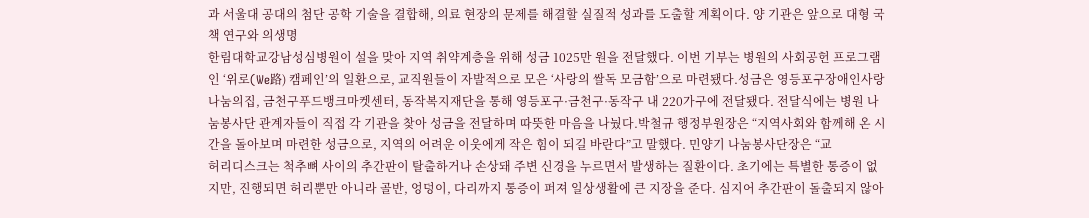과 서울대 공대의 첨단 공학 기술을 결합해, 의료 현장의 문제를 해결할 실질적 성과를 도출할 계획이다. 양 기관은 앞으로 대형 국책 연구와 의생명
한림대학교강남성심병원이 설을 맞아 지역 취약계층을 위해 성금 1025만 원을 전달했다. 이번 기부는 병원의 사회공헌 프로그램인 ‘위로(We路) 캠페인’의 일환으로, 교직원들이 자발적으로 모은 ‘사랑의 쌀독 모금함’으로 마련됐다.성금은 영등포구장애인사랑나눔의집, 금천구푸드뱅크마켓센터, 동작복지재단을 통해 영등포구·금천구·동작구 내 220가구에 전달됐다. 전달식에는 병원 나눔봉사단 관계자들이 직접 각 기관을 찾아 성금을 전달하며 따뜻한 마음을 나눴다.박철규 행정부원장은 “지역사회와 함께해 온 시간을 돌아보며 마련한 성금으로, 지역의 어려운 이웃에게 작은 힘이 되길 바란다”고 말했다. 민양기 나눔봉사단장은 “교
허리디스크는 척추뼈 사이의 추간판이 탈출하거나 손상돼 주변 신경을 누르면서 발생하는 질환이다. 초기에는 특별한 통증이 없지만, 진행되면 허리뿐만 아니라 골반, 엉덩이, 다리까지 통증이 퍼져 일상생활에 큰 지장을 준다. 심지어 추간판이 돌출되지 않아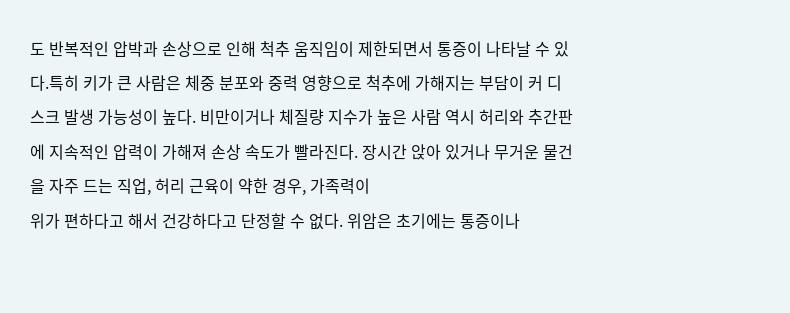도 반복적인 압박과 손상으로 인해 척추 움직임이 제한되면서 통증이 나타날 수 있다.특히 키가 큰 사람은 체중 분포와 중력 영향으로 척추에 가해지는 부담이 커 디스크 발생 가능성이 높다. 비만이거나 체질량 지수가 높은 사람 역시 허리와 추간판에 지속적인 압력이 가해져 손상 속도가 빨라진다. 장시간 앉아 있거나 무거운 물건을 자주 드는 직업, 허리 근육이 약한 경우, 가족력이
위가 편하다고 해서 건강하다고 단정할 수 없다. 위암은 초기에는 통증이나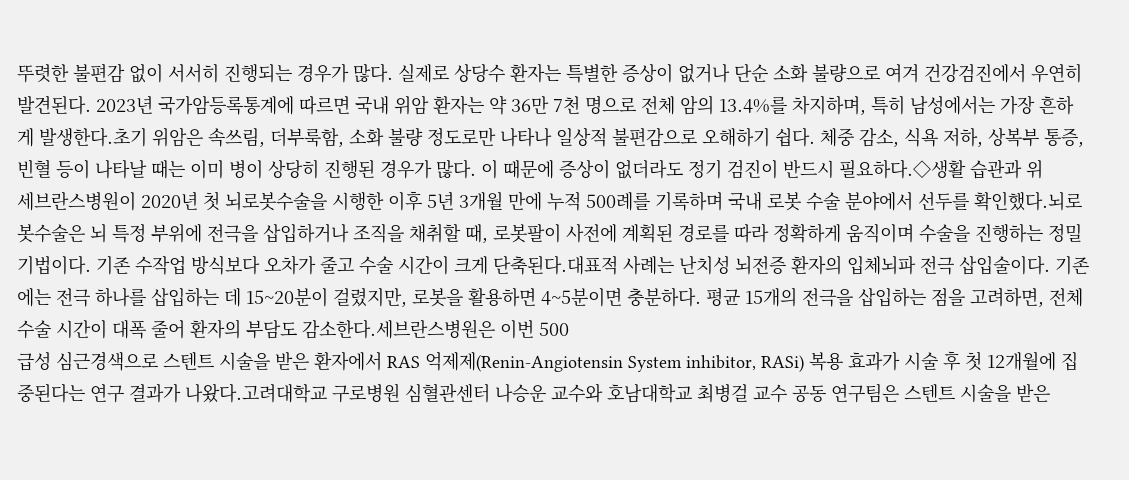뚜렷한 불편감 없이 서서히 진행되는 경우가 많다. 실제로 상당수 환자는 특별한 증상이 없거나 단순 소화 불량으로 여겨 건강검진에서 우연히 발견된다. 2023년 국가암등록통계에 따르면 국내 위암 환자는 약 36만 7천 명으로 전체 암의 13.4%를 차지하며, 특히 남성에서는 가장 흔하게 발생한다.초기 위암은 속쓰림, 더부룩함, 소화 불량 정도로만 나타나 일상적 불편감으로 오해하기 쉽다. 체중 감소, 식욕 저하, 상복부 통증, 빈혈 등이 나타날 때는 이미 병이 상당히 진행된 경우가 많다. 이 때문에 증상이 없더라도 정기 검진이 반드시 필요하다.◇생활 습관과 위
세브란스병원이 2020년 첫 뇌로봇수술을 시행한 이후 5년 3개월 만에 누적 500례를 기록하며 국내 로봇 수술 분야에서 선두를 확인했다.뇌로봇수술은 뇌 특정 부위에 전극을 삽입하거나 조직을 채취할 때, 로봇팔이 사전에 계획된 경로를 따라 정확하게 움직이며 수술을 진행하는 정밀 기법이다. 기존 수작업 방식보다 오차가 줄고 수술 시간이 크게 단축된다.대표적 사례는 난치성 뇌전증 환자의 입체뇌파 전극 삽입술이다. 기존에는 전극 하나를 삽입하는 데 15~20분이 걸렸지만, 로봇을 활용하면 4~5분이면 충분하다. 평균 15개의 전극을 삽입하는 점을 고려하면, 전체 수술 시간이 대폭 줄어 환자의 부담도 감소한다.세브란스병원은 이번 500
급성 심근경색으로 스텐트 시술을 받은 환자에서 RAS 억제제(Renin-Angiotensin System inhibitor, RASi) 복용 효과가 시술 후 첫 12개월에 집중된다는 연구 결과가 나왔다.고려대학교 구로병원 심혈관센터 나승운 교수와 호남대학교 최병걸 교수 공동 연구팀은 스텐트 시술을 받은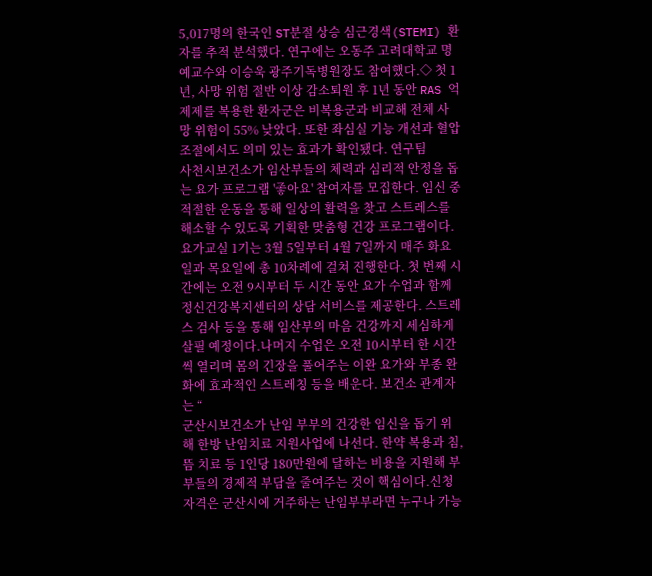5,017명의 한국인 ST분절 상승 심근경색(STEMI) 환자를 추적 분석했다. 연구에는 오동주 고려대학교 명예교수와 이승욱 광주기독병원장도 참여했다.◇ 첫 1년, 사망 위험 절반 이상 감소퇴원 후 1년 동안 RAS 억제제를 복용한 환자군은 비복용군과 비교해 전체 사망 위험이 55% 낮았다. 또한 좌심실 기능 개선과 혈압 조절에서도 의미 있는 효과가 확인됐다. 연구팀
사천시보건소가 임산부들의 체력과 심리적 안정을 돕는 요가 프로그램 '좋아요' 참여자를 모집한다. 임신 중 적절한 운동을 통해 일상의 활력을 찾고 스트레스를 해소할 수 있도록 기획한 맞춤형 건강 프로그램이다.요가교실 1기는 3월 5일부터 4월 7일까지 매주 화요일과 목요일에 총 10차례에 걸쳐 진행한다. 첫 번째 시간에는 오전 9시부터 두 시간 동안 요가 수업과 함께 정신건강복지센터의 상담 서비스를 제공한다. 스트레스 검사 등을 통해 임산부의 마음 건강까지 세심하게 살필 예정이다.나머지 수업은 오전 10시부터 한 시간씩 열리며 몸의 긴장을 풀어주는 이완 요가와 부종 완화에 효과적인 스트레칭 등을 배운다. 보건소 관계자는 “
군산시보건소가 난임 부부의 건강한 임신을 돕기 위해 한방 난임치료 지원사업에 나선다. 한약 복용과 침, 뜸 치료 등 1인당 180만원에 달하는 비용을 지원해 부부들의 경제적 부담을 줄여주는 것이 핵심이다.신청 자격은 군산시에 거주하는 난임부부라면 누구나 가능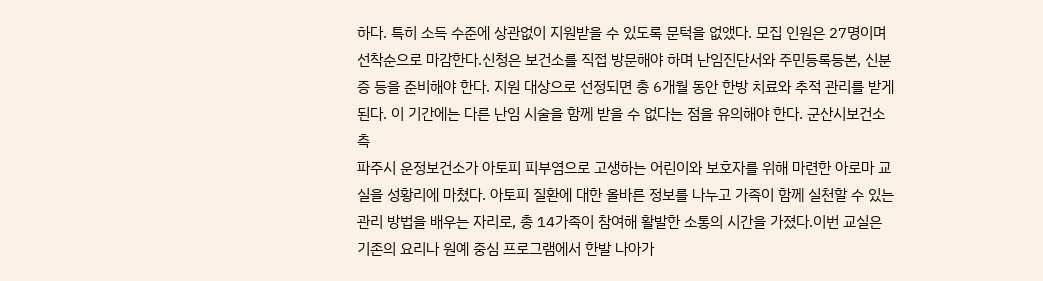하다. 특히 소득 수준에 상관없이 지원받을 수 있도록 문턱을 없앴다. 모집 인원은 27명이며 선착순으로 마감한다.신청은 보건소를 직접 방문해야 하며 난임진단서와 주민등록등본, 신분증 등을 준비해야 한다. 지원 대상으로 선정되면 총 6개월 동안 한방 치료와 추적 관리를 받게 된다. 이 기간에는 다른 난임 시술을 함께 받을 수 없다는 점을 유의해야 한다. 군산시보건소 측
파주시 운정보건소가 아토피 피부염으로 고생하는 어린이와 보호자를 위해 마련한 아로마 교실을 성황리에 마쳤다. 아토피 질환에 대한 올바른 정보를 나누고 가족이 함께 실천할 수 있는 관리 방법을 배우는 자리로, 총 14가족이 참여해 활발한 소통의 시간을 가졌다.이번 교실은 기존의 요리나 원예 중심 프로그램에서 한발 나아가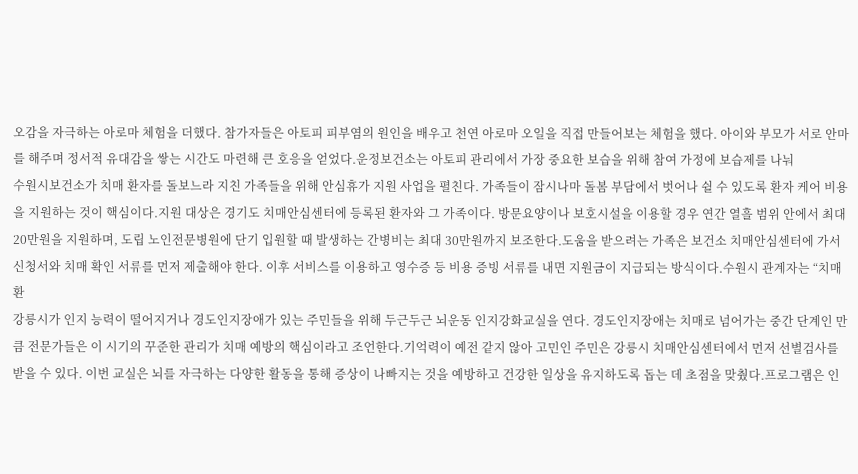오감을 자극하는 아로마 체험을 더했다. 참가자들은 아토피 피부염의 원인을 배우고 천연 아로마 오일을 직접 만들어보는 체험을 했다. 아이와 부모가 서로 안마를 해주며 정서적 유대감을 쌓는 시간도 마련해 큰 호응을 얻었다.운정보건소는 아토피 관리에서 가장 중요한 보습을 위해 참여 가정에 보습제를 나눠
수원시보건소가 치매 환자를 돌보느라 지친 가족들을 위해 안심휴가 지원 사업을 펼친다. 가족들이 잠시나마 돌봄 부담에서 벗어나 쉴 수 있도록 환자 케어 비용을 지원하는 것이 핵심이다.지원 대상은 경기도 치매안심센터에 등록된 환자와 그 가족이다. 방문요양이나 보호시설을 이용할 경우 연간 열흘 범위 안에서 최대 20만원을 지원하며, 도립 노인전문병원에 단기 입원할 때 발생하는 간병비는 최대 30만원까지 보조한다.도움을 받으려는 가족은 보건소 치매안심센터에 가서 신청서와 치매 확인 서류를 먼저 제출해야 한다. 이후 서비스를 이용하고 영수증 등 비용 증빙 서류를 내면 지원금이 지급되는 방식이다.수원시 관계자는 “치매 환
강릉시가 인지 능력이 떨어지거나 경도인지장애가 있는 주민들을 위해 두근두근 뇌운동 인지강화교실을 연다. 경도인지장애는 치매로 넘어가는 중간 단계인 만큼 전문가들은 이 시기의 꾸준한 관리가 치매 예방의 핵심이라고 조언한다.기억력이 예전 같지 않아 고민인 주민은 강릉시 치매안심센터에서 먼저 선별검사를 받을 수 있다. 이번 교실은 뇌를 자극하는 다양한 활동을 통해 증상이 나빠지는 것을 예방하고 건강한 일상을 유지하도록 돕는 데 초점을 맞췄다.프로그램은 인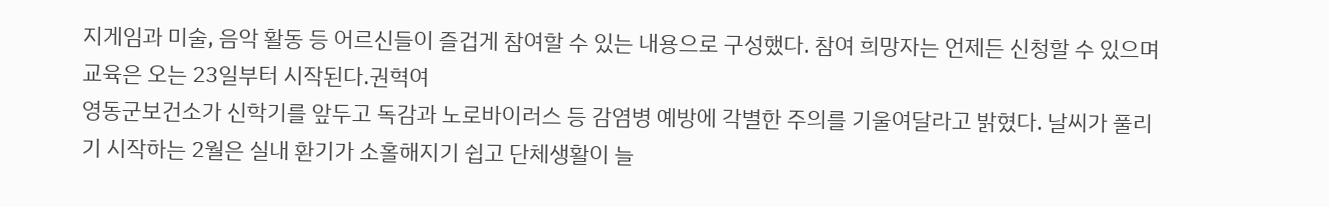지게임과 미술, 음악 활동 등 어르신들이 즐겁게 참여할 수 있는 내용으로 구성했다. 참여 희망자는 언제든 신청할 수 있으며 교육은 오는 23일부터 시작된다.권혁여
영동군보건소가 신학기를 앞두고 독감과 노로바이러스 등 감염병 예방에 각별한 주의를 기울여달라고 밝혔다. 날씨가 풀리기 시작하는 2월은 실내 환기가 소홀해지기 쉽고 단체생활이 늘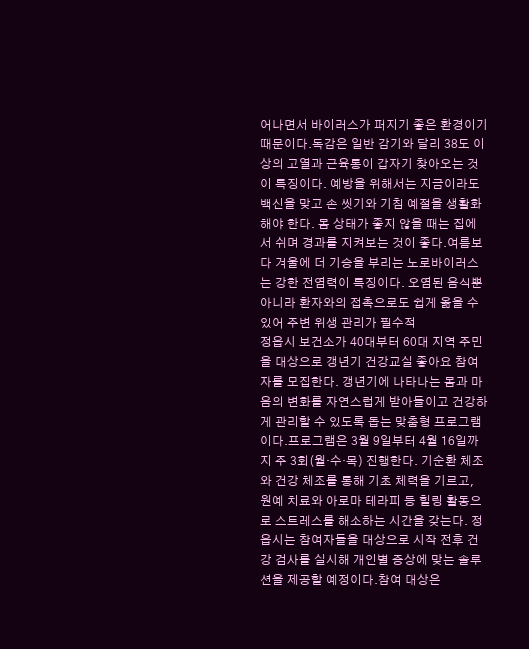어나면서 바이러스가 퍼지기 좋은 환경이기 때문이다.독감은 일반 감기와 달리 38도 이상의 고열과 근육통이 갑자기 찾아오는 것이 특징이다. 예방을 위해서는 지금이라도 백신을 맞고 손 씻기와 기침 예절을 생활화해야 한다. 몸 상태가 좋지 않을 때는 집에서 쉬며 경과를 지켜보는 것이 좋다.여름보다 겨울에 더 기승을 부리는 노로바이러스는 강한 전염력이 특징이다. 오염된 음식뿐 아니라 환자와의 접촉으로도 쉽게 옮을 수 있어 주변 위생 관리가 필수적
정읍시 보건소가 40대부터 60대 지역 주민을 대상으로 갱년기 건강교실 좋아요 참여자를 모집한다. 갱년기에 나타나는 몸과 마음의 변화를 자연스럽게 받아들이고 건강하게 관리할 수 있도록 돕는 맞춤형 프로그램이다.프로그램은 3월 9일부터 4월 16일까지 주 3회(월·수·목) 진행한다. 기순환 체조와 건강 체조를 통해 기초 체력을 기르고, 원예 치료와 아로마 테라피 등 힐링 활동으로 스트레스를 해소하는 시간을 갖는다. 정읍시는 참여자들을 대상으로 시작 전후 건강 검사를 실시해 개인별 증상에 맞는 솔루션을 제공할 예정이다.참여 대상은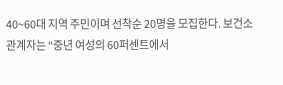40~60대 지역 주민이며 선착순 20명을 모집한다. 보건소 관계자는 “중년 여성의 60퍼센트에서